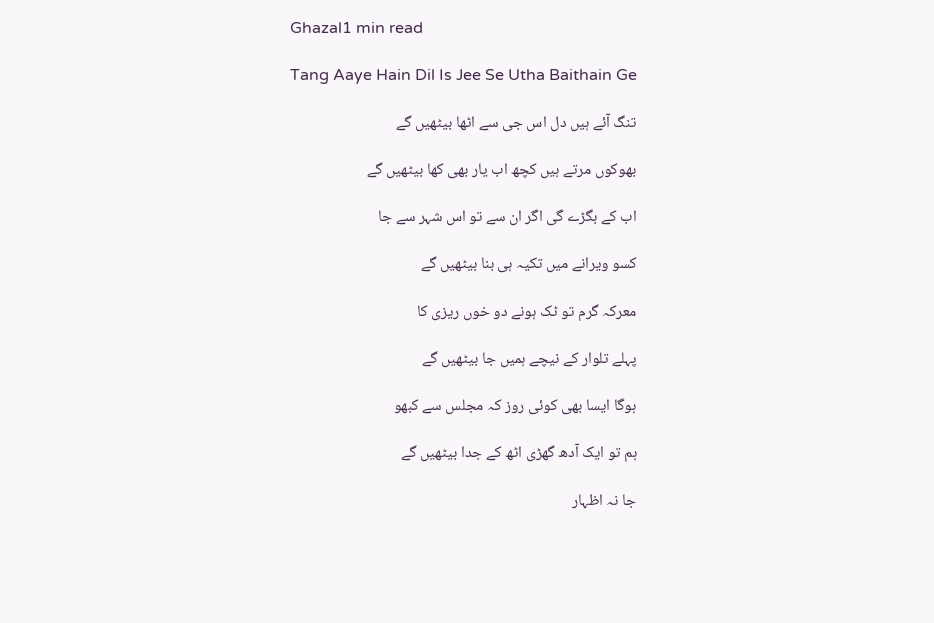Ghazal1 min read

Tang Aaye Hain Dil Is Jee Se Utha Baithain Ge

تنگ آئے ہیں دل اس جی سے اٹھا بیٹھیں گے

بھوکوں مرتے ہیں کچھ اب یار بھی کھا بیٹھیں گے

اب کے بگڑے گی اگر ان سے تو اس شہر سے جا

کسو ویرانے میں تکیہ ہی بنا بیٹھیں گے

معرکہ گرم تو ٹک ہونے دو خوں ریزی کا

پہلے تلوار کے نیچے ہمیں جا بیٹھیں گے

ہوگا ایسا بھی کوئی روز کہ مجلس سے کبھو

ہم تو ایک آدھ گھڑی اٹھ کے جدا بیٹھیں گے

جا نہ اظہار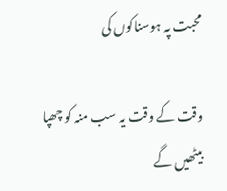محبت پہ ہوسناکوں کی

وقت کے وقت یہ سب منہ کو چھپا بیٹھیں گے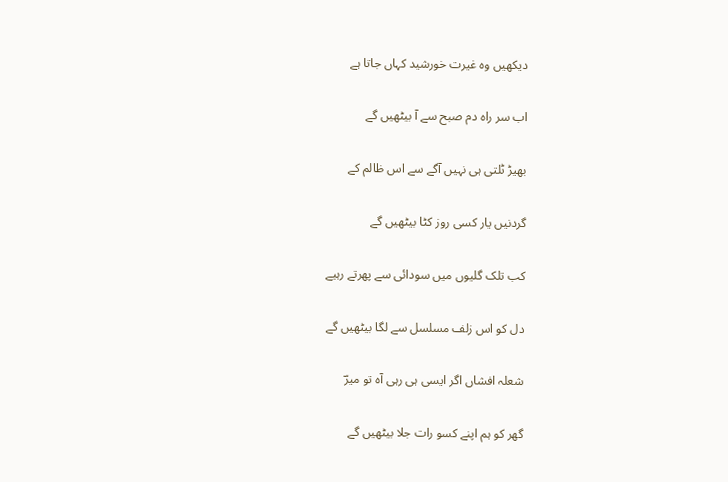دیکھیں وہ غیرت خورشید کہاں جاتا ہے

اب سر راہ دم صبح سے آ بیٹھیں گے

بھیڑ ٹلتی ہی نہیں آگے سے اس ظالم کے

گردنیں یار کسی روز کٹا بیٹھیں گے

کب تلک گلیوں میں سودائی سے پھرتے رہیے

دل کو اس زلف مسلسل سے لگا بیٹھیں گے

شعلہ افشاں اگر ایسی ہی رہی آہ تو میرؔ

گھر کو ہم اپنے کسو رات جلا بیٹھیں گے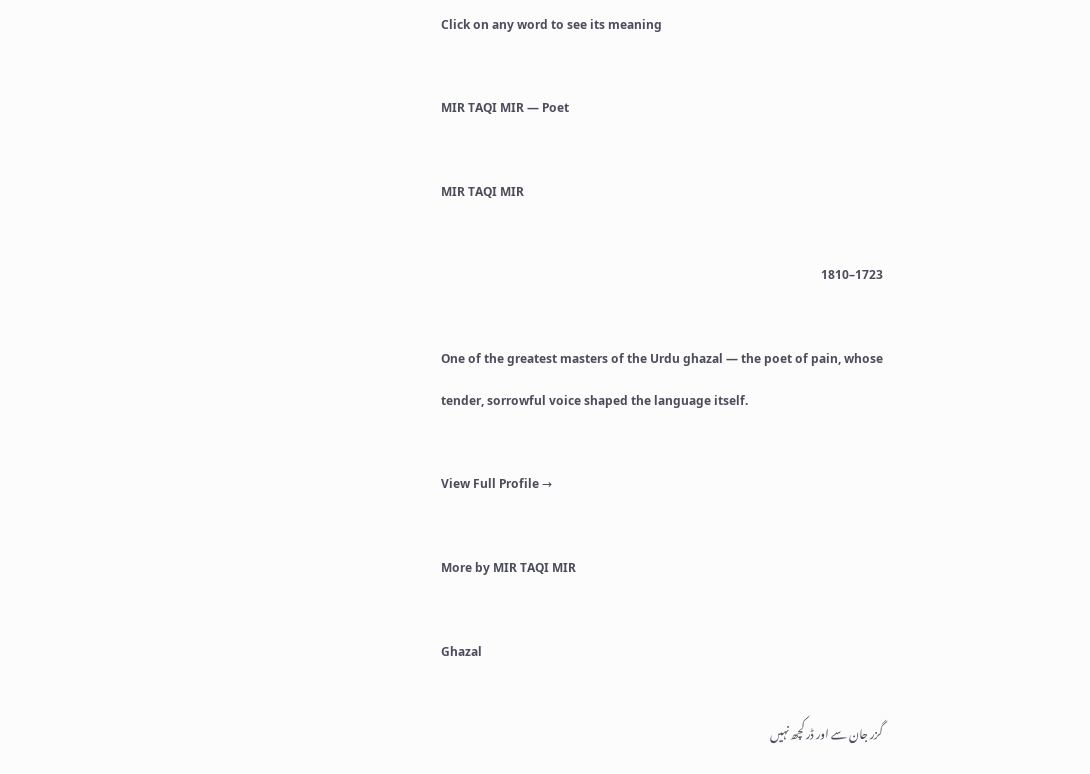Click on any word to see its meaning

MIR TAQI MIR — Poet

MIR TAQI MIR

1723–1810

One of the greatest masters of the Urdu ghazal — the poet of pain, whose tender, sorrowful voice shaped the language itself.

View Full Profile →

More by MIR TAQI MIR

Ghazal

گزر جان سے اور ڈر کچھ نہیں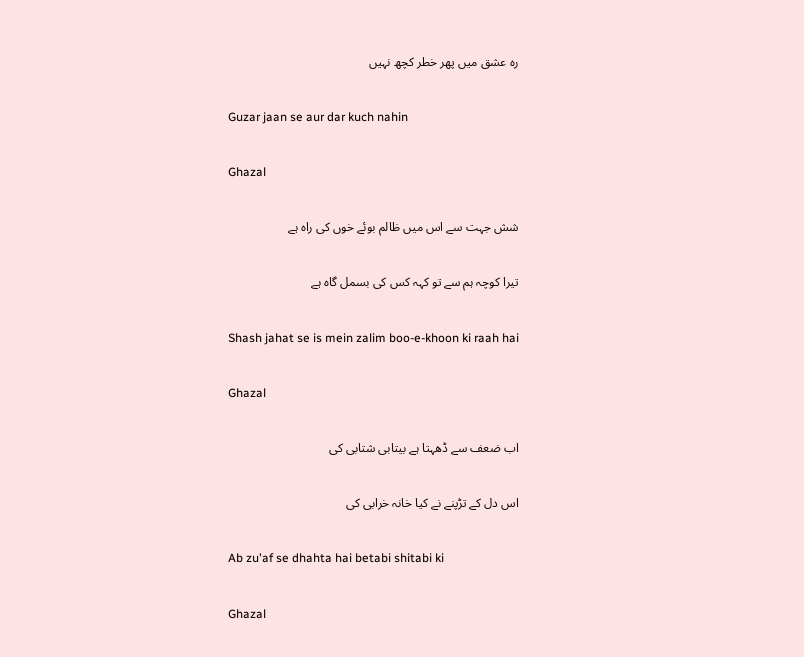رہ عشق میں پھر خطر کچھ نہیں

Guzar jaan se aur dar kuch nahin

Ghazal

شش جہت سے اس میں ظالم بوئے خوں کی راہ ہے

تیرا کوچہ ہم سے تو کہہ کس کی بسمل گاہ ہے

Shash jahat se is mein zalim boo-e-khoon ki raah hai

Ghazal

اب ضعف سے ڈھہتا ہے بیتابی شتابی کی

اس دل کے تڑپنے نے کیا خانہ خرابی کی

Ab zu'af se dhahta hai betabi shitabi ki

Ghazal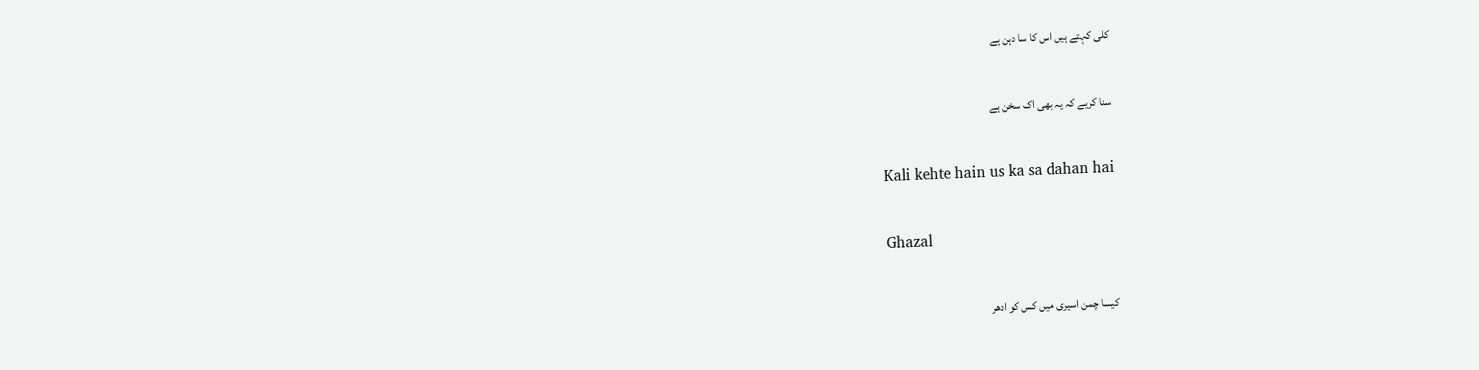کلی کہتے ہیں اس کا سا دہن ہے

سنا کریے کہ یہ بھی اک سخن ہے

Kali kehte hain us ka sa dahan hai

Ghazal

کیسا چمن اسیری میں کس کو ادھر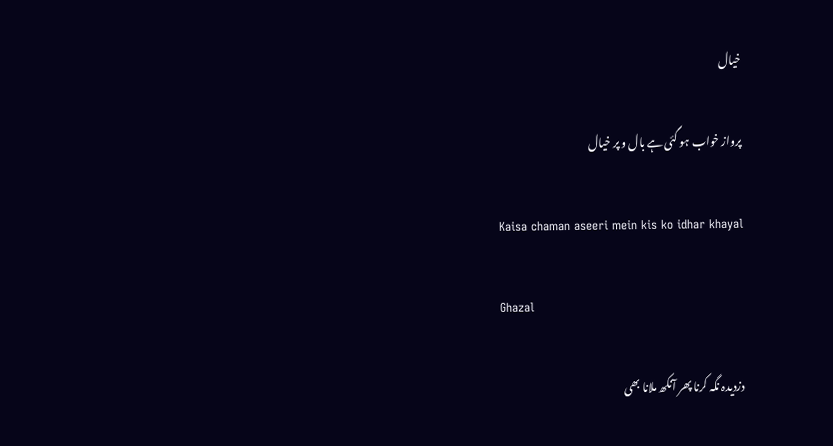خیال

پرواز خواب ہو گئی ہے بال و پر خیال

Kaisa chaman aseeri mein kis ko idhar khayal

Ghazal

دزدیدہ نگہ کرنا پھر آنکھ ملانا بھی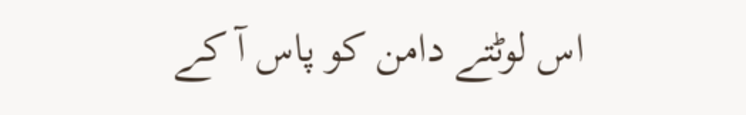اس لوٹتے دامن کو پاس آ کے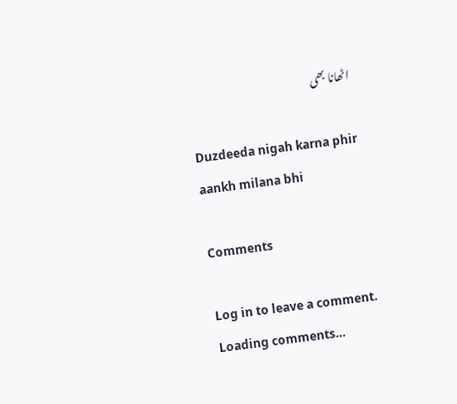اٹھانا بھی

Duzdeeda nigah karna phir aankh milana bhi

Comments

Log in to leave a comment.
Loading comments…